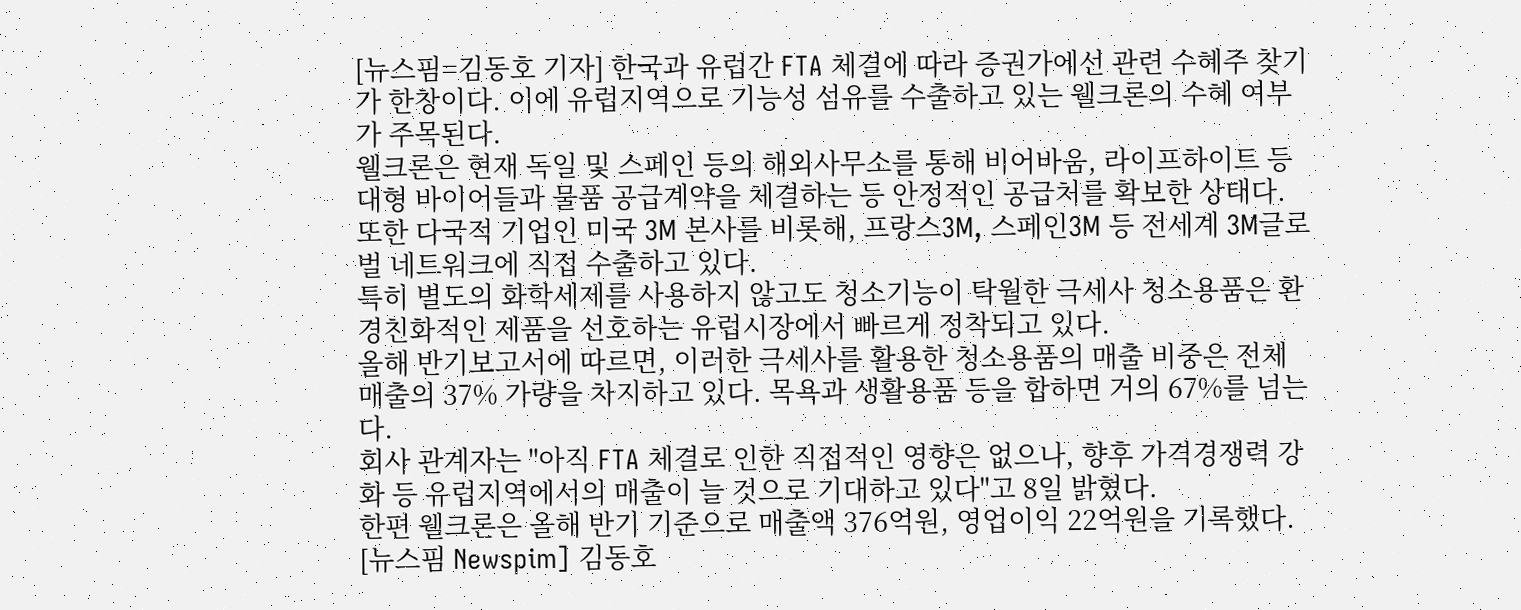[뉴스핌=김동호 기자] 한국과 유럽간 FTA 체결에 따라 증권가에선 관련 수혜주 찾기가 한창이다. 이에 유럽지역으로 기능성 섬유를 수출하고 있는 웰크론의 수혜 여부가 주목된다.
웰크론은 현재 독일 및 스페인 등의 해외사무소를 통해 비어바움, 라이프하이트 등 대형 바이어들과 물품 공급계약을 체결하는 등 안정적인 공급처를 확보한 상태다.
또한 다국적 기업인 미국 3M 본사를 비롯해, 프랑스3M, 스페인3M 등 전세계 3M글로벌 네트워크에 직접 수출하고 있다.
특히 별도의 화학세제를 사용하지 않고도 청소기능이 탁월한 극세사 청소용품은 환경친화적인 제품을 선호하는 유럽시장에서 빠르게 정착되고 있다.
올해 반기보고서에 따르면, 이러한 극세사를 활용한 청소용품의 매출 비중은 전체 매출의 37% 가량을 차지하고 있다. 목욕과 생활용품 등을 합하면 거의 67%를 넘는다.
회사 관계자는 "아직 FTA 체결로 인한 직접적인 영향은 없으나, 향후 가격경쟁력 강화 등 유럽지역에서의 매출이 늘 것으로 기대하고 있다"고 8일 밝혔다.
한편 웰크론은 올해 반기 기준으로 매출액 376억원, 영업이익 22억원을 기록했다.
[뉴스핌 Newspim] 김동호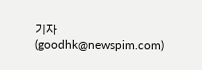기자 (goodhk@newspim.com)